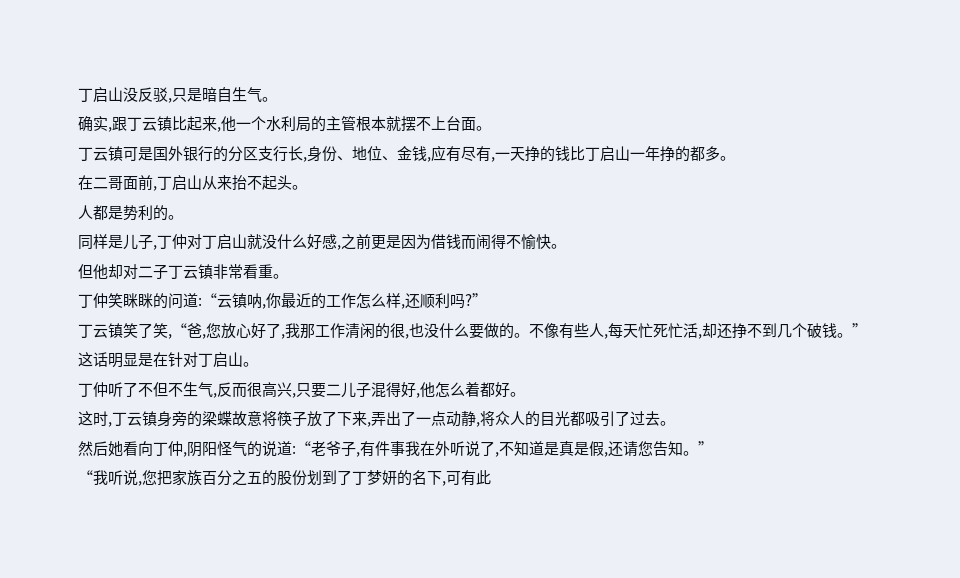丁启山没反驳,只是暗自生气。
确实,跟丁云镇比起来,他一个水利局的主管根本就摆不上台面。
丁云镇可是国外银行的分区支行长,身份、地位、金钱,应有尽有,一天挣的钱比丁启山一年挣的都多。
在二哥面前,丁启山从来抬不起头。
人都是势利的。
同样是儿子,丁仲对丁启山就没什么好感,之前更是因为借钱而闹得不愉快。
但他却对二子丁云镇非常看重。
丁仲笑眯眯的问道:“云镇呐,你最近的工作怎么样,还顺利吗?”
丁云镇笑了笑,“爸,您放心好了,我那工作清闲的很,也没什么要做的。不像有些人,每天忙死忙活,却还挣不到几个破钱。”
这话明显是在针对丁启山。
丁仲听了不但不生气,反而很高兴,只要二儿子混得好,他怎么着都好。
这时,丁云镇身旁的梁蝶故意将筷子放了下来,弄出了一点动静,将众人的目光都吸引了过去。
然后她看向丁仲,阴阳怪气的说道:“老爷子,有件事我在外听说了,不知道是真是假,还请您告知。”
“我听说,您把家族百分之五的股份划到了丁梦妍的名下,可有此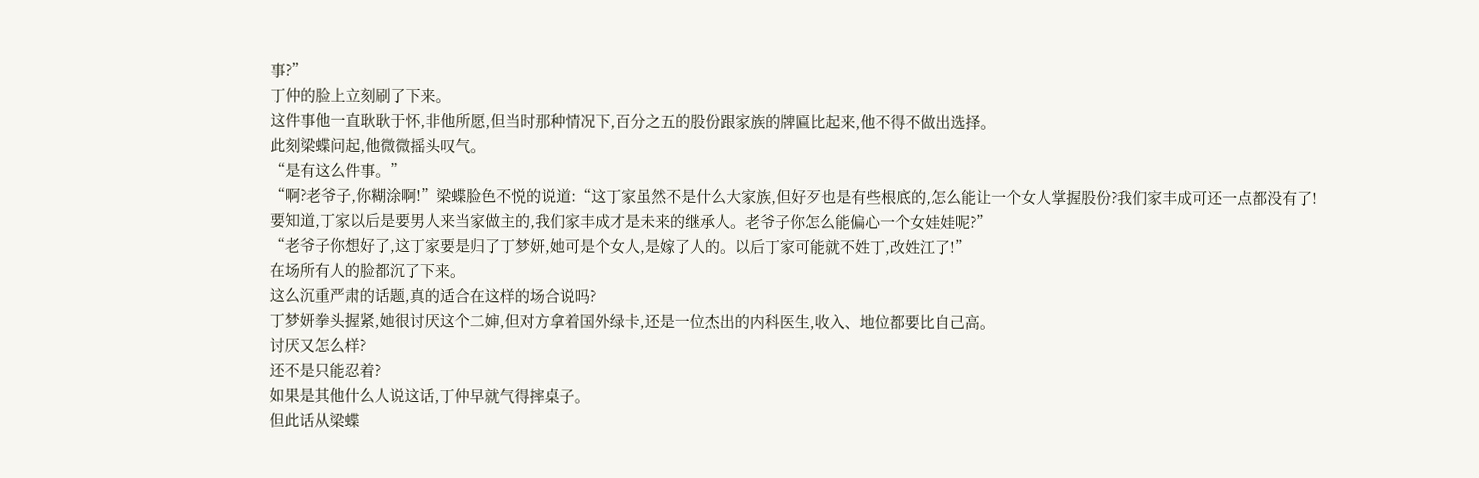事?”
丁仲的脸上立刻刷了下来。
这件事他一直耿耿于怀,非他所愿,但当时那种情况下,百分之五的股份跟家族的牌匾比起来,他不得不做出选择。
此刻梁蝶问起,他微微摇头叹气。
“是有这么件事。”
“啊?老爷子,你糊涂啊!”梁蝶脸色不悦的说道:“这丁家虽然不是什么大家族,但好歹也是有些根底的,怎么能让一个女人掌握股份?我们家丰成可还一点都没有了!要知道,丁家以后是要男人来当家做主的,我们家丰成才是未来的继承人。老爷子你怎么能偏心一个女娃娃呢?”
“老爷子你想好了,这丁家要是归了丁梦妍,她可是个女人,是嫁了人的。以后丁家可能就不姓丁,改姓江了!”
在场所有人的脸都沉了下来。
这么沉重严肃的话题,真的适合在这样的场合说吗?
丁梦妍拳头握紧,她很讨厌这个二婶,但对方拿着国外绿卡,还是一位杰出的内科医生,收入、地位都要比自己高。
讨厌又怎么样?
还不是只能忍着?
如果是其他什么人说这话,丁仲早就气得摔桌子。
但此话从梁蝶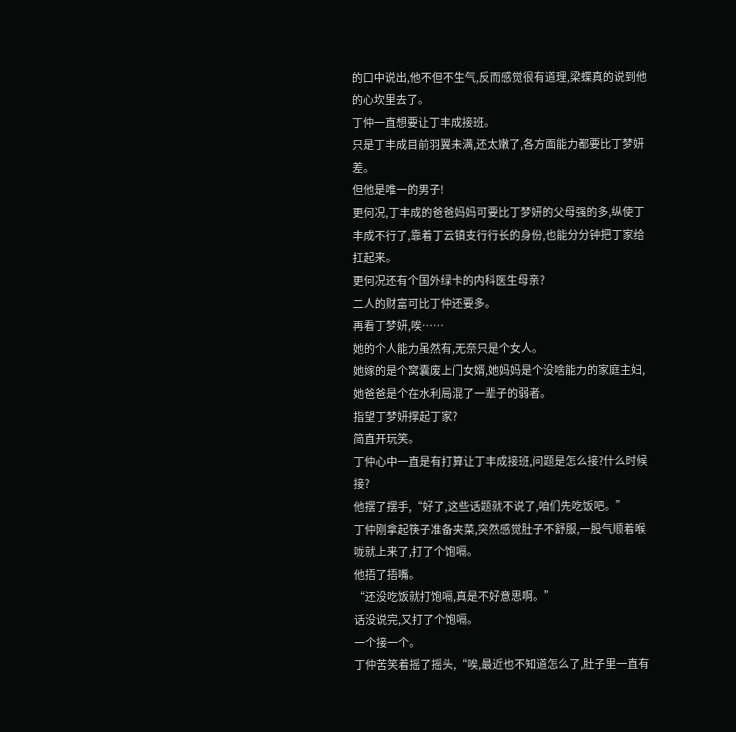的口中说出,他不但不生气,反而感觉很有道理,梁蝶真的说到他的心坎里去了。
丁仲一直想要让丁丰成接班。
只是丁丰成目前羽翼未满,还太嫩了,各方面能力都要比丁梦妍差。
但他是唯一的男子!
更何况,丁丰成的爸爸妈妈可要比丁梦妍的父母强的多,纵使丁丰成不行了,靠着丁云镇支行行长的身份,也能分分钟把丁家给扛起来。
更何况还有个国外绿卡的内科医生母亲?
二人的财富可比丁仲还要多。
再看丁梦妍,唉……
她的个人能力虽然有,无奈只是个女人。
她嫁的是个窝囊废上门女婿,她妈妈是个没啥能力的家庭主妇,她爸爸是个在水利局混了一辈子的弱者。
指望丁梦妍撑起丁家?
简直开玩笑。
丁仲心中一直是有打算让丁丰成接班,问题是怎么接?什么时候接?
他摆了摆手,“好了,这些话题就不说了,咱们先吃饭吧。”
丁仲刚拿起筷子准备夹菜,突然感觉肚子不舒服,一股气顺着喉咙就上来了,打了个饱嗝。
他捂了捂嘴。
“还没吃饭就打饱嗝,真是不好意思啊。”
话没说完,又打了个饱嗝。
一个接一个。
丁仲苦笑着摇了摇头,“唉,最近也不知道怎么了,肚子里一直有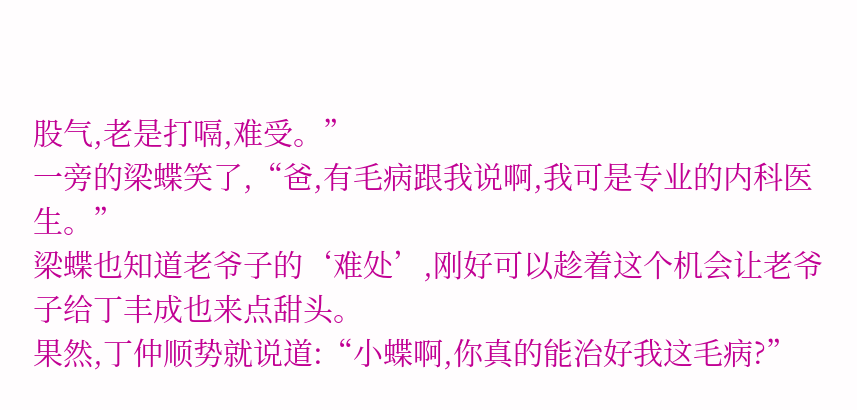股气,老是打嗝,难受。”
一旁的梁蝶笑了,“爸,有毛病跟我说啊,我可是专业的内科医生。”
梁蝶也知道老爷子的‘难处’,刚好可以趁着这个机会让老爷子给丁丰成也来点甜头。
果然,丁仲顺势就说道:“小蝶啊,你真的能治好我这毛病?”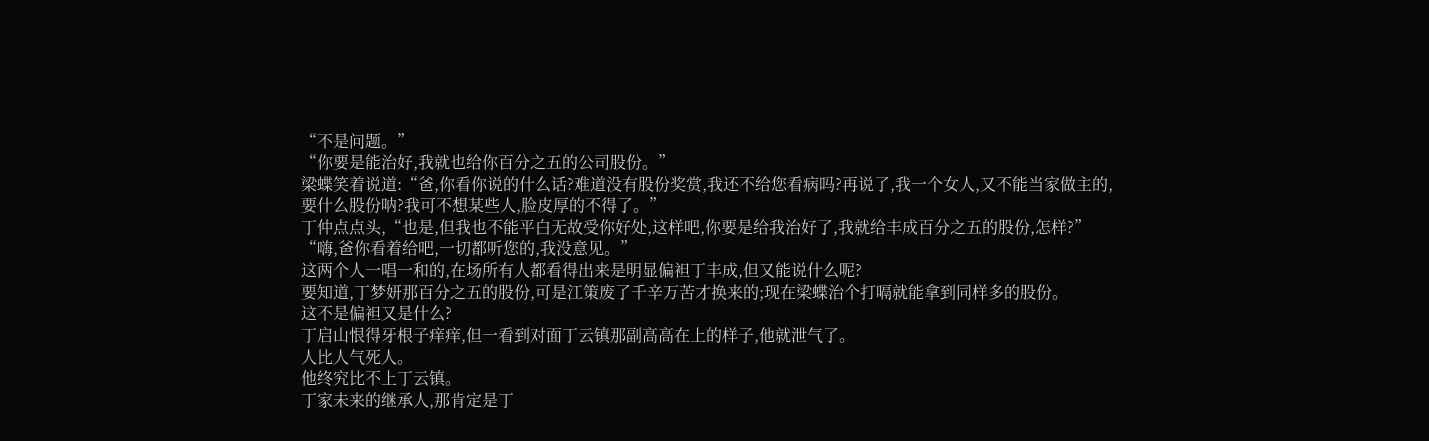“不是问题。”
“你要是能治好,我就也给你百分之五的公司股份。”
梁蝶笑着说道:“爸,你看你说的什么话?难道没有股份奖赏,我还不给您看病吗?再说了,我一个女人,又不能当家做主的,要什么股份呐?我可不想某些人,脸皮厚的不得了。”
丁仲点点头,“也是,但我也不能平白无故受你好处,这样吧,你要是给我治好了,我就给丰成百分之五的股份,怎样?”
“嗨,爸你看着给吧,一切都听您的,我没意见。”
这两个人一唱一和的,在场所有人都看得出来是明显偏袒丁丰成,但又能说什么呢?
要知道,丁梦妍那百分之五的股份,可是江策废了千辛万苦才换来的;现在梁蝶治个打嗝就能拿到同样多的股份。
这不是偏袒又是什么?
丁启山恨得牙根子痒痒,但一看到对面丁云镇那副高高在上的样子,他就泄气了。
人比人气死人。
他终究比不上丁云镇。
丁家未来的继承人,那肯定是丁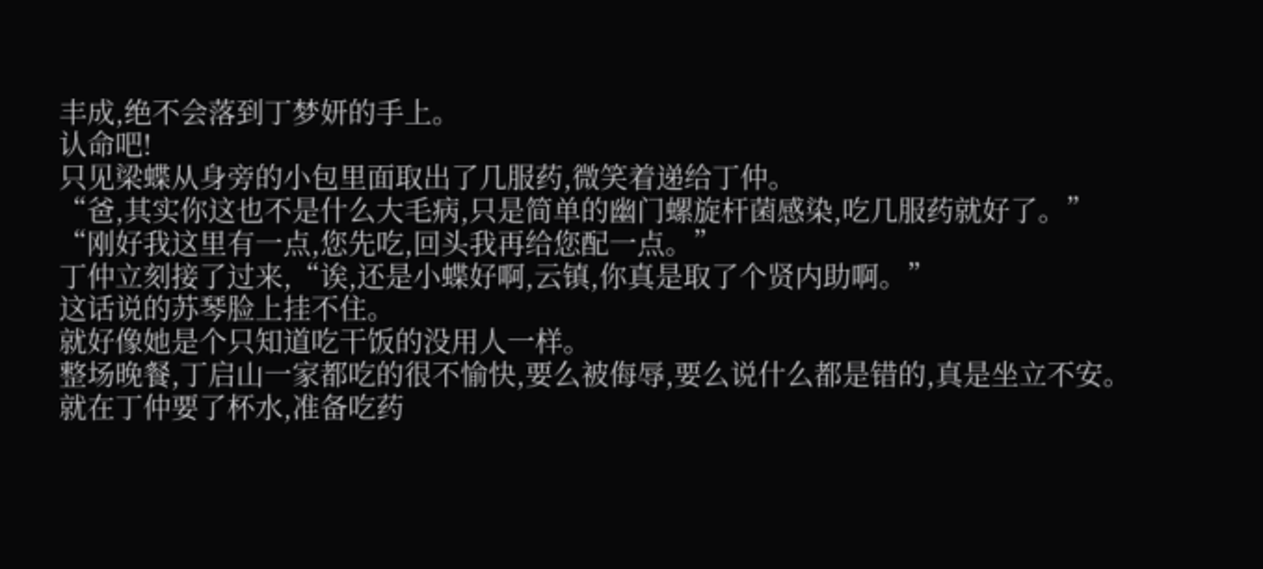丰成,绝不会落到丁梦妍的手上。
认命吧!
只见梁蝶从身旁的小包里面取出了几服药,微笑着递给丁仲。
“爸,其实你这也不是什么大毛病,只是简单的幽门螺旋杆菌感染,吃几服药就好了。”
“刚好我这里有一点,您先吃,回头我再给您配一点。”
丁仲立刻接了过来,“诶,还是小蝶好啊,云镇,你真是取了个贤内助啊。”
这话说的苏琴脸上挂不住。
就好像她是个只知道吃干饭的没用人一样。
整场晚餐,丁启山一家都吃的很不愉快,要么被侮辱,要么说什么都是错的,真是坐立不安。
就在丁仲要了杯水,准备吃药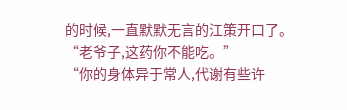的时候,一直默默无言的江策开口了。
“老爷子,这药你不能吃。”
“你的身体异于常人,代谢有些许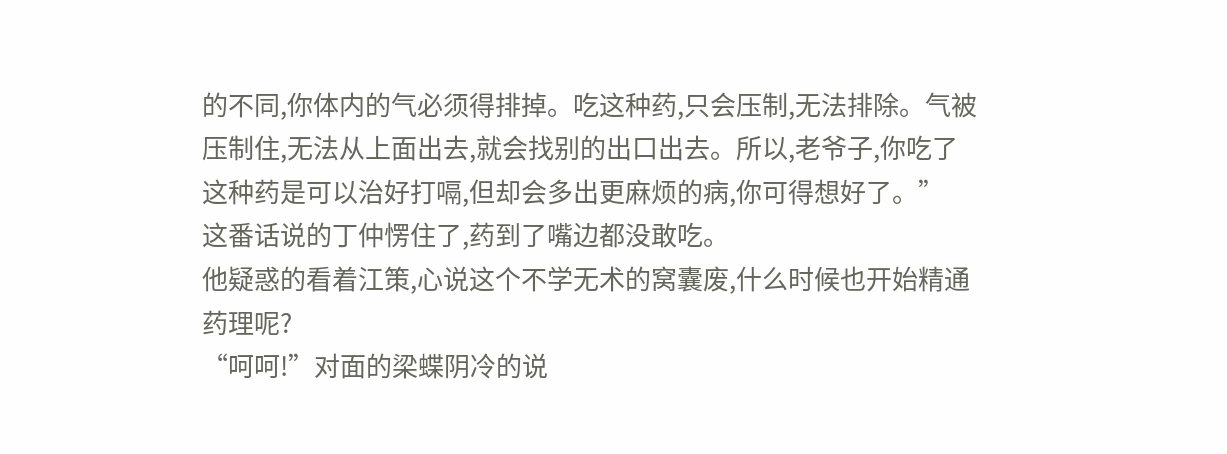的不同,你体内的气必须得排掉。吃这种药,只会压制,无法排除。气被压制住,无法从上面出去,就会找别的出口出去。所以,老爷子,你吃了这种药是可以治好打嗝,但却会多出更麻烦的病,你可得想好了。”
这番话说的丁仲愣住了,药到了嘴边都没敢吃。
他疑惑的看着江策,心说这个不学无术的窝囊废,什么时候也开始精通药理呢?
“呵呵!”对面的梁蝶阴冷的说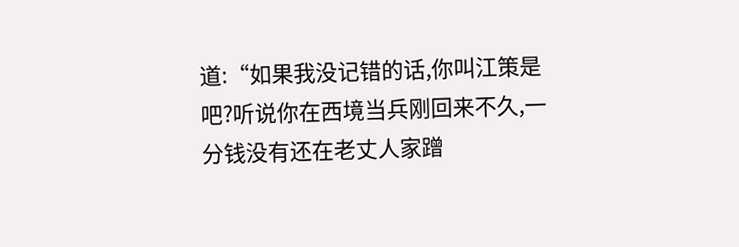道:“如果我没记错的话,你叫江策是吧?听说你在西境当兵刚回来不久,一分钱没有还在老丈人家蹭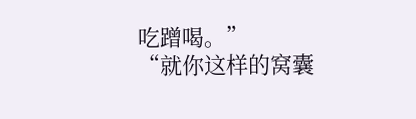吃蹭喝。”
“就你这样的窝囊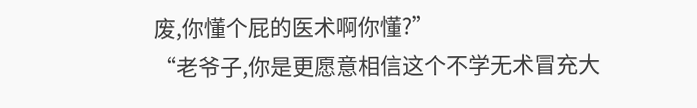废,你懂个屁的医术啊你懂?”
“老爷子,你是更愿意相信这个不学无术冒充大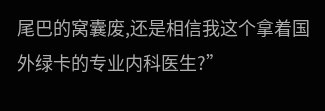尾巴的窝囊废,还是相信我这个拿着国外绿卡的专业内科医生?”